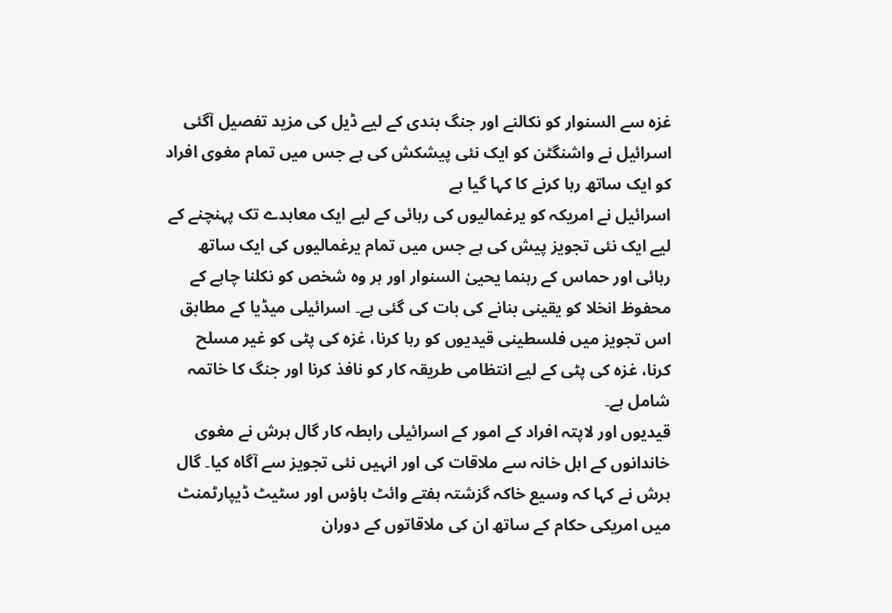غزہ سے السنوار کو نکالنے اور جنگ بندی کے لیے ڈیل کی مزید تفصیل آگئی
اسرائیل نے واشنگٹن کو ایک نئی پیشکش کی ہے جس میں تمام مغوی افراد کو ایک ساتھ رہا کرنے کا کہا گیا ہے
اسرائیل نے امریکہ کو یرغمالیوں کی رہائی کے لیے ایک معاہدے تک پہنچنے کے لیے ایک نئی تجویز پیش کی ہے جس میں تمام یرغمالیوں کی ایک ساتھ رہائی اور حماس کے رہنما یحییٰ السنوار اور ہر وہ شخص کو نکلنا چاہے کے محفوظ انخلا کو یقینی بنانے کی بات کی گئی ہے۔ اسرائیلی میڈیا کے مطابق اس تجویز میں فلسطینی قیدیوں کو رہا کرنا، غزہ کی پٹی کو غیر مسلح کرنا، غزہ کی پٹی کے لیے انتظامی طریقہ کار کو نافذ کرنا اور جنگ کا خاتمہ شامل ہے۔
قیدیوں اور لاپتہ افراد کے امور کے اسرائیلی رابطہ کار گال ہرش نے مغوی خاندانوں کے اہل خانہ سے ملاقات کی اور انہیں نئی تجویز سے آگاہ کیا۔ گال ہرش نے کہا کہ وسیع خاکہ گزشتہ ہفتے وائٹ ہاؤس اور سٹیٹ ڈیپارٹمنٹ میں امریکی حکام کے ساتھ ان کی ملاقاتوں کے دوران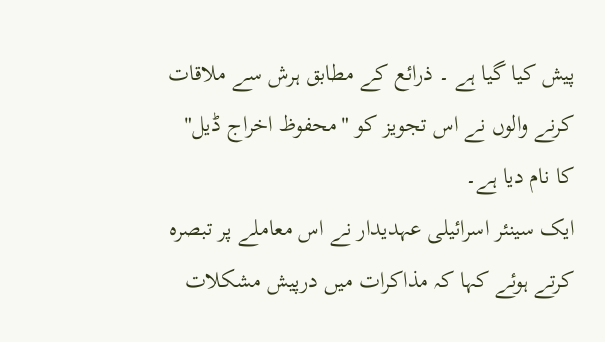پیش کیا گیا ہے ۔ ذرائع کے مطابق ہرش سے ملاقات کرنے والوں نے اس تجویز کو "محفوظ اخراج ڈیل" کا نام دیا ہے۔
ایک سینئر اسرائیلی عہدیدار نے اس معاملے پر تبصرہ کرتے ہوئے کہا کہ مذاکرات میں درپیش مشکلات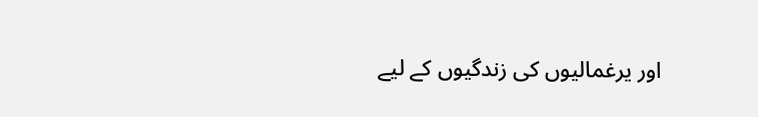اور یرغمالیوں کی زندگیوں کے لیے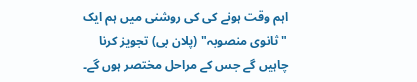اہم وقت ہونے کی کی روشنی میں ہم ایک "ثانوی منصوبہ" (پلان بی) تجویز کرنا چاہیں گے جس کے مراحل مختصر ہوں گے۔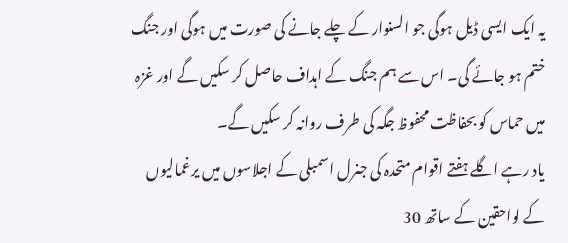یہ ایک ایسی ڈیل ہوگی جو السنوار کے چلے جانے کی صورت میں ہوگی اور جنگ ختم ہو جائے گی۔ اس سے ہم جنگ کے اہداف حاصل کر سکیں گے اور غزہ میں حماس کو بحفاظت محفوظ جگہ کی طرف روانہ کر سکیں گے۔
یاد رہے اگلے ہفتے اقوام متحدہ کی جنرل اسمبلی کے اجلاسوں میں یرغمالیوں کے لواحقین کے ساتھ 30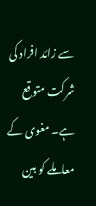سے زائد افراد کی شرکت متوقع ہے۔ مغوی کے معاملے کو بین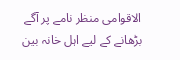الاقوامی منظر نامے پر آگے بڑھانے کے لیے اہل خانہ بین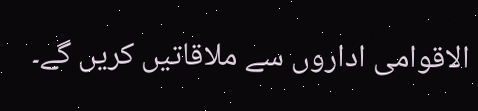الاقوامی اداروں سے ملاقاتیں کریں گے۔